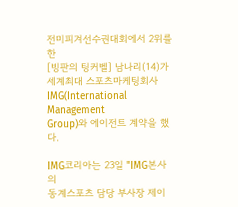전미피겨선수권대회에서 2위를 한
[빙판의 팅커벨] 남나리(14)가
세계최대 스포츠마케팅회사
IMG(International Management
Group)와 에이전트 계약을 했다.

IMG코리아는 23일 "IMG본사의
동계스포츠 담당 부사장 제이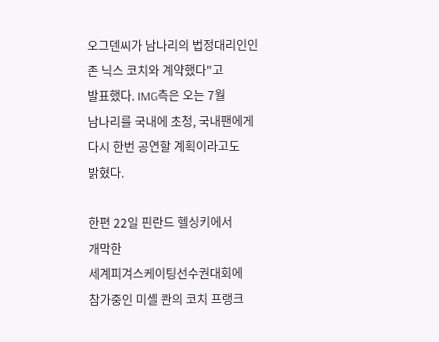오그덴씨가 남나리의 법정대리인인
존 닉스 코치와 계약했다"고
발표했다. IMG측은 오는 7월
남나리를 국내에 초청, 국내팬에게
다시 한번 공연할 계획이라고도
밝혔다.

한편 22일 핀란드 헬싱키에서
개막한
세계피겨스케이팅선수권대회에
참가중인 미셸 콴의 코치 프랭크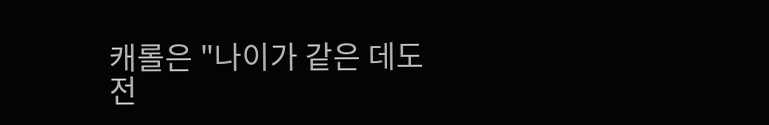캐롤은 "나이가 같은 데도
전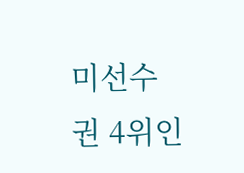미선수권 4위인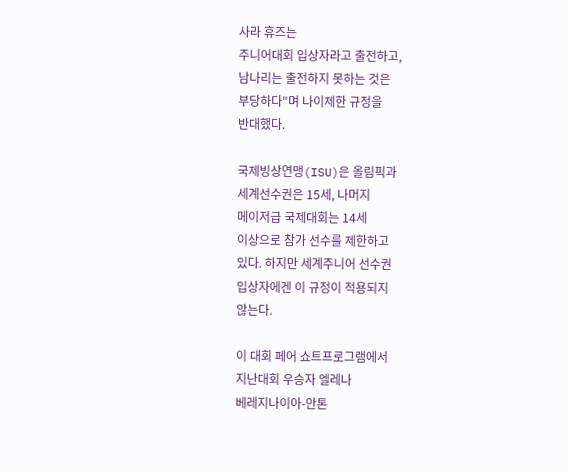사라 휴즈는
주니어대회 입상자라고 출전하고,
남나리는 출전하지 못하는 것은
부당하다"며 나이제한 규정을
반대했다.

국제빙상연맹(ISU)은 올림픽과
세계선수권은 15세, 나머지
메이저급 국제대회는 14세
이상으로 참가 선수를 제한하고
있다. 하지만 세계주니어 선수권
입상자에겐 이 규정이 적용되지
않는다.

이 대회 페어 쇼트프로그램에서
지난대회 우승자 엘레나
베레지나이아-안톤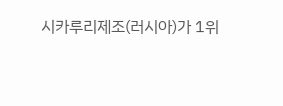시카루리제조(러시아)가 1위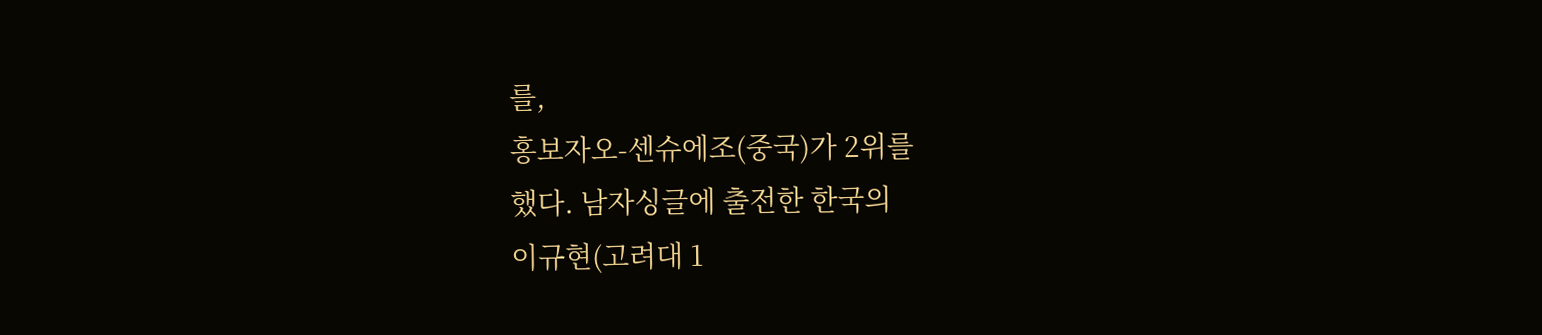를,
홍보자오-센슈에조(중국)가 2위를
했다. 남자싱글에 출전한 한국의
이규현(고려대 1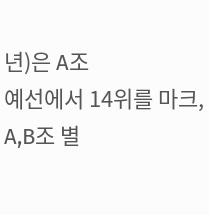년)은 A조
예선에서 14위를 마크, A,B조 별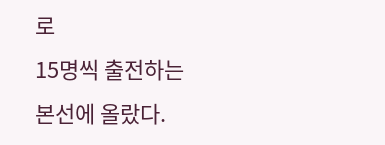로
15명씩 출전하는 본선에 올랐다.